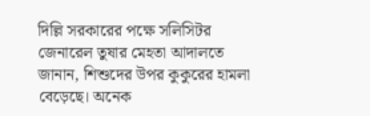দিল্লি সরকারের পক্ষে সলিসিটর জেনারেল তুষার মেহতা আদালতে জানান, শিশুদের উপর কুকুরের হামলা বেড়েছে। অনেক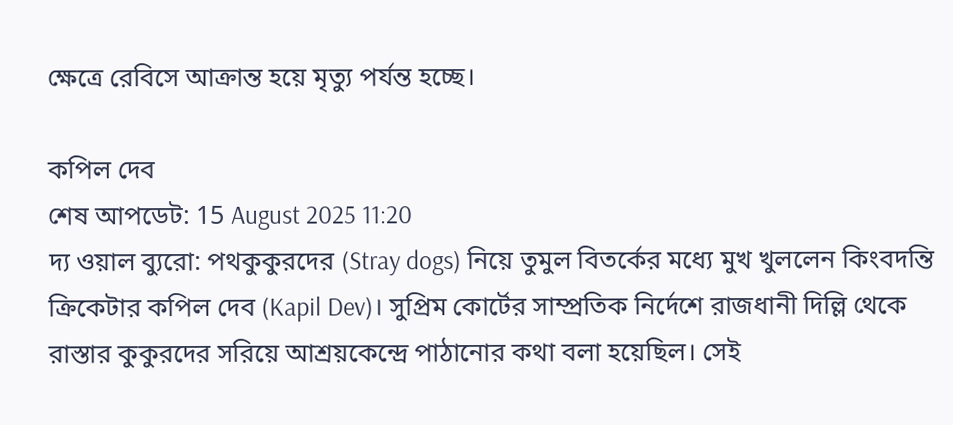ক্ষেত্রে রেবিসে আক্রান্ত হয়ে মৃত্যু পর্যন্ত হচ্ছে।

কপিল দেব
শেষ আপডেট: 15 August 2025 11:20
দ্য ওয়াল ব্যুরো: পথকুকুরদের (Stray dogs) নিয়ে তুমুল বিতর্কের মধ্যে মুখ খুললেন কিংবদন্তি ক্রিকেটার কপিল দেব (Kapil Dev)। সুপ্রিম কোর্টের সাম্প্রতিক নির্দেশে রাজধানী দিল্লি থেকে রাস্তার কুকুরদের সরিয়ে আশ্রয়কেন্দ্রে পাঠানোর কথা বলা হয়েছিল। সেই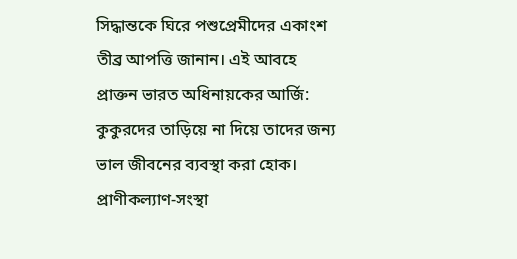সিদ্ধান্তকে ঘিরে পশুপ্রেমীদের একাংশ তীব্র আপত্তি জানান। এই আবহে প্রাক্তন ভারত অধিনায়কের আর্জি: কুকুরদের তাড়িয়ে না দিয়ে তাদের জন্য ভাল জীবনের ব্যবস্থা করা হোক।
প্রাণীকল্যাণ-সংস্থা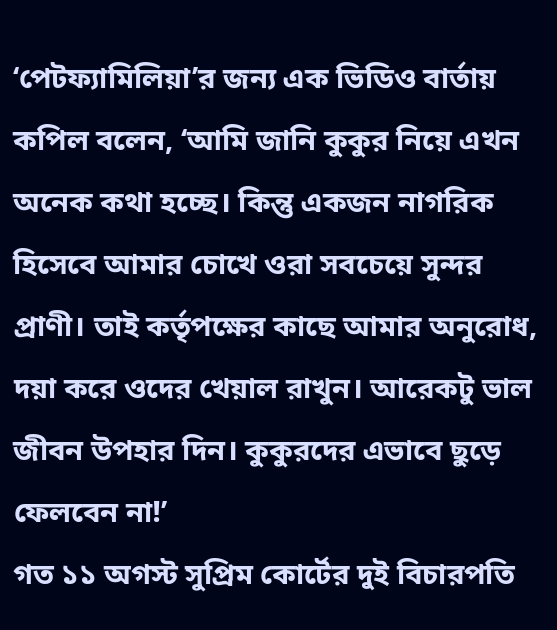‘পেটফ্যামিলিয়া’র জন্য এক ভিডিও বার্তায় কপিল বলেন, ‘আমি জানি কুকুর নিয়ে এখন অনেক কথা হচ্ছে। কিন্তু একজন নাগরিক হিসেবে আমার চোখে ওরা সবচেয়ে সুন্দর প্রাণী। তাই কর্তৃপক্ষের কাছে আমার অনুরোধ, দয়া করে ওদের খেয়াল রাখুন। আরেকটু ভাল জীবন উপহার দিন। কুকুরদের এভাবে ছুড়ে ফেলবেন না!’
গত ১১ অগস্ট সুপ্রিম কোর্টের দুই বিচারপতি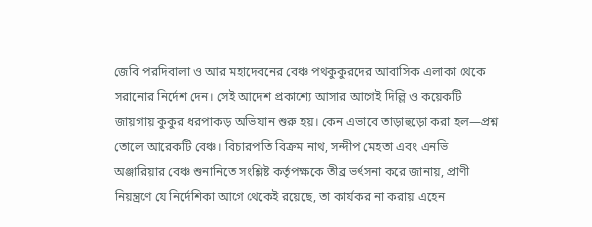জেবি পরদিবালা ও আর মহাদেবনের বেঞ্চ পথকুকুরদের আবাসিক এলাকা থেকে সরানোর নির্দেশ দেন। সেই আদেশ প্রকাশ্যে আসার আগেই দিল্লি ও কয়েকটি জায়গায় কুকুর ধরপাকড় অভিযান শুরু হয়। কেন এভাবে তাড়াহুড়ো করা হল—প্রশ্ন তোলে আরেকটি বেঞ্চ। বিচারপতি বিক্রম নাথ, সন্দীপ মেহতা এবং এনভি অঞ্জারিয়ার বেঞ্চ শুনানিতে সংশ্লিষ্ট কর্তৃপক্ষকে তীব্র ভর্ৎসনা করে জানায়, প্রাণী নিয়ন্ত্রণে যে নির্দেশিকা আগে থেকেই রয়েছে, তা কার্যকর না করায় এহেন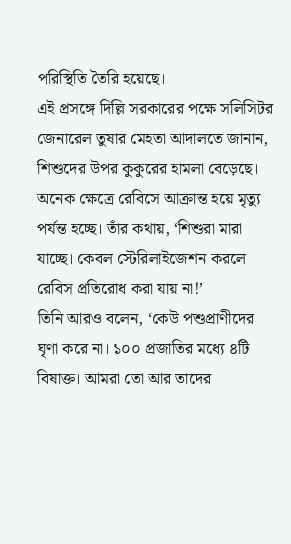পরিস্থিতি তৈরি হয়েছে।
এই প্রসঙ্গে দিল্লি সরকারের পক্ষে সলিসিটর জেনারেল তুষার মেহতা আদালতে জানান, শিশুদের উপর কুকুরের হামলা বেড়েছে। অনেক ক্ষেত্রে রেবিসে আক্রান্ত হয়ে মৃত্যু পর্যন্ত হচ্ছে। তাঁর কথায়, ‘শিশুরা মারা যাচ্ছে। কেবল স্টেরিলাইজেশন করলে রেবিস প্রতিরোধ করা যায় না!’
তিনি আরও বলেন, ‘কেউ পশুপ্রাণীদের ঘৃণা করে না। ১০০ প্রজাতির মধ্যে ৪টি বিষাক্ত। আমরা তো আর তাদের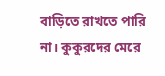বাড়িতে রাখতে পারি না। কুকুরদের মেরে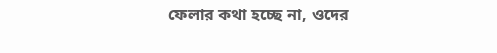ফেলার কথা হচ্ছে না, ওদের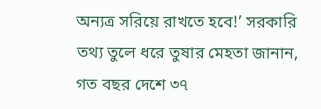অন্যত্র সরিয়ে রাখতে হবে!’ সরকারি তথ্য তুলে ধরে তুষার মেহতা জানান, গত বছর দেশে ৩৭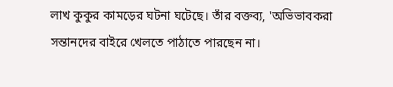লাখ কুকুর কামড়ের ঘটনা ঘটেছে। তাঁর বক্তব্য, 'অভিভাবকরা সন্তানদের বাইরে খেলতে পাঠাতে পারছেন না।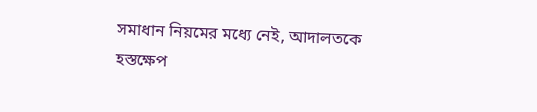সমাধান নিয়মের মধ্যে নেই, আদালতকে হস্তক্ষেপ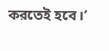করতেই হবে।’